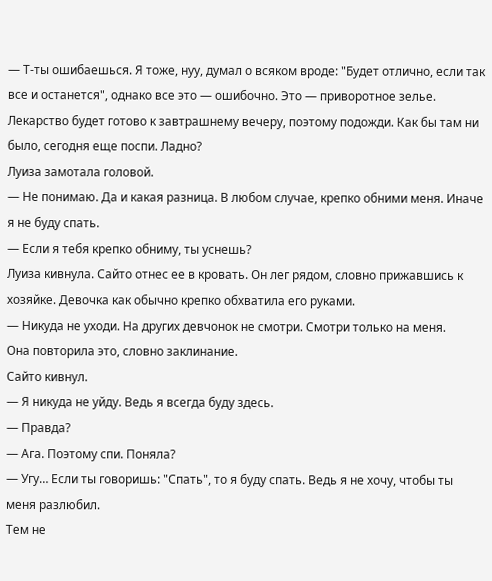— Т-ты ошибаешься. Я тоже, нуу, думал о всяком вроде: "Будет отлично, если так все и останется", однако все это — ошибочно. Это — приворотное зелье. Лекарство будет готово к завтрашнему вечеру, поэтому подожди. Как бы там ни было, сегодня еще поспи. Ладно?
Луиза замотала головой.
— Не понимаю. Да и какая разница. В любом случае, крепко обними меня. Иначе я не буду спать.
— Если я тебя крепко обниму, ты уснешь?
Луиза кивнула. Сайто отнес ее в кровать. Он лег рядом, словно прижавшись к хозяйке. Девочка как обычно крепко обхватила его руками.
— Никуда не уходи. На других девчонок не смотри. Смотри только на меня.
Она повторила это, словно заклинание.
Сайто кивнул.
— Я никуда не уйду. Ведь я всегда буду здесь.
— Правда?
— Ага. Поэтому спи. Поняла?
— Угу… Если ты говоришь: "Спать", то я буду спать. Ведь я не хочу, чтобы ты меня разлюбил.
Тем не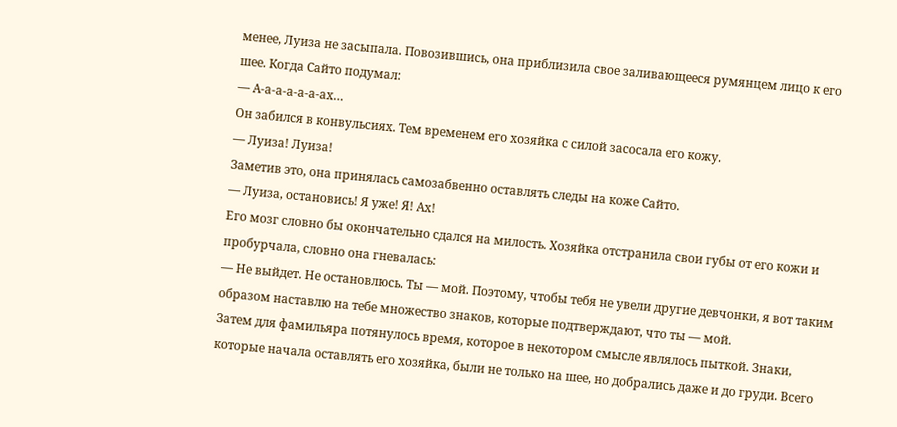менее, Луиза не засыпала. Повозившись, она приблизила свое заливающееся румянцем лицо к его шее. Когда Сайто подумал:
— А-а-а-а-а-а-ах…
Он забился в конвульсиях. Тем временем его хозяйка с силой засосала его кожу.
— Луиза! Луиза!
Заметив это, она принялась самозабвенно оставлять следы на коже Сайто.
— Луиза, остановись! Я уже! Я! Ах!
Его мозг словно бы окончательно сдался на милость. Хозяйка отстранила свои губы от его кожи и пробурчала, словно она гневалась:
— Не выйдет. Не остановлюсь. Ты — мой. Поэтому, чтобы тебя не увели другие девчонки, я вот таким образом наставлю на тебе множество знаков, которые подтверждают, что ты — мой.
Затем для фамильяра потянулось время, которое в некотором смысле являлось пыткой. Знаки, которые начала оставлять его хозяйка, были не только на шее, но добрались даже и до груди. Всего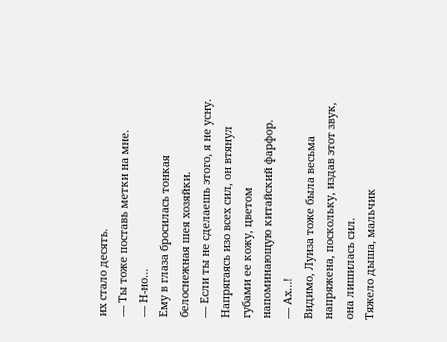их стало десять.
— Ты тоже поставь метки на мне.
— Н-но…
Ему в глаза бросилась тонкая белоснежная шея хозяйки.
— Если ты не сделаешь этого, я не усну.
Напрягаясь изо всех сил, он втянул губами ее кожу, цветом напоминающую китайский фарфор.
— Ах…!
Видимо, Луиза тоже была весьма напряжена, поскольку, издав этот звук, она лишилась сил.
Тяжело дыша, мальчик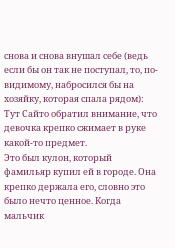снова и снова внушал себе (ведь если бы он так не поступал, то, по-видимому, набросился бы на хозяйку, которая спала рядом):
Тут Сайто обратил внимание, что девочка крепко сжимает в руке какой-то предмет.
Это был кулон, который фамильяр купил ей в городе. Она крепко держала его, словно это было нечто ценное. Когда мальчик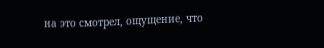на это смотрел, ощущение, что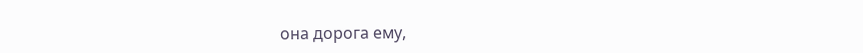она дорога ему,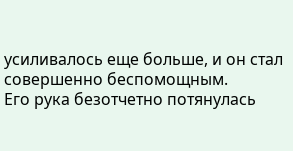усиливалось еще больше, и он стал совершенно беспомощным.
Его рука безотчетно потянулась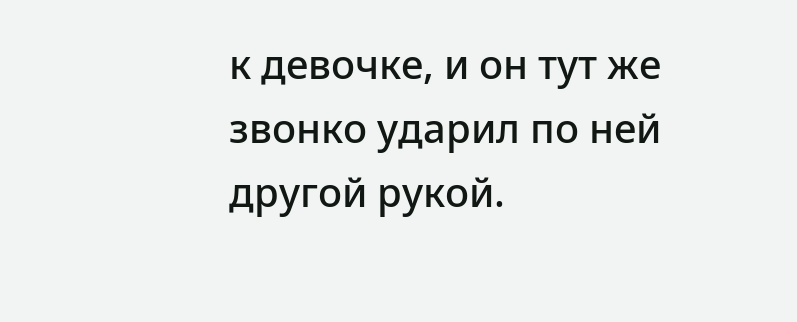к девочке, и он тут же звонко ударил по ней другой рукой.